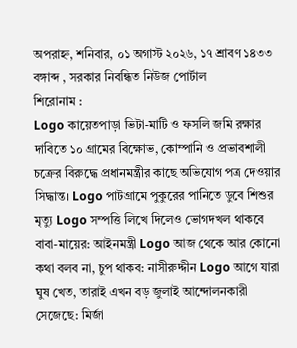অপরাহ্ন, শনিবার, ০১ অগাস্ট ২০২৬, ১৭ শ্রাবণ ১৪৩৩ বঙ্গাব্দ , সরকার নিবন্ধিত নিউজ পোর্টাল
শিরোনাম :
Logo কায়েতপাড়া ভিটা-মাটি ও ফসলি জমি রক্ষার দাবিতে ১০ গ্রামের বিক্ষোভ, কোম্পানি ও প্রভাবশালী চক্রের বিরুদ্ধে প্রধানমন্ত্রীর কাছে অভিযোগ পত্র দেওয়ার সিদ্ধান্ত। Logo পাটগ্রামে পুকুরের পানিতে ডুবে শিশুর মৃত্যু Logo সম্পত্তি লিখে দিলেও ভোগদখল থাকবে বাবা-মায়ের: আইনমন্ত্রী Logo আজ থেকে আর কোনো কথা বলব না, চুপ থাকব: নাসীরুদ্দীন Logo আগে যারা ঘুষ খেত, তারাই এখন বড় জুলাই আন্দোলনকারী সেজেছে: মির্জা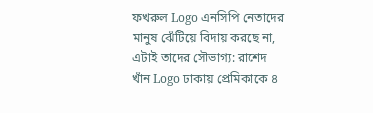ফখরুল Logo এনসিপি নেতাদের মানুষ ঝেঁটিয়ে বিদায় করছে না, এটাই তাদের সৌভাগ্য: রাশেদ খাঁন Logo ঢাকায় প্রেমিকাকে ৪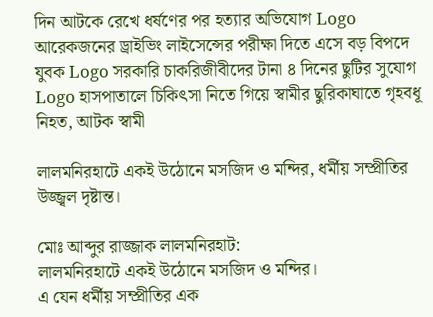দিন আটকে রেখে ধর্ষণের পর হত্যার অভিযোগ Logo আরেকজনের ড্রাইভিং লাইসেন্সের পরীক্ষা দিতে এসে বড় বিপদে যুবক Logo সরকারি চাকরিজীবীদের টানা ৪ দিনের ছুটির সুযোগ Logo হাসপাতালে চিকিৎসা নিতে গিয়ে স্বামীর ছুরিকাঘাতে গৃহবধূ নিহত, আটক স্বামী

লালমনিরহাটে একই উঠোনে মসজিদ ও মন্দির, ধর্মীয় সম্প্রীতির উজ্জ্বল দৃষ্টান্ত।

মোঃ আব্দুর রাজ্জাক লালমনিরহাট:
লালমনিরহাটে একই উঠোনে মসজিদ ও মন্দির।
এ যেন ধর্মীয় সম্প্রীতির এক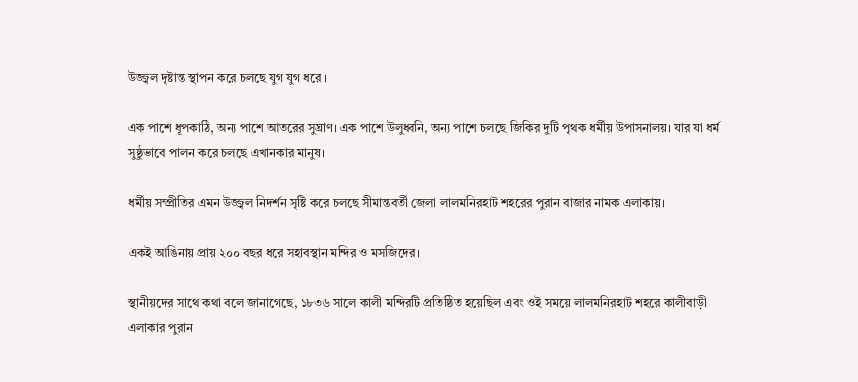উজ্জ্বল দৃষ্টান্ত স্থাপন করে চলছে যুগ যুগ ধরে ।

এক পাশে ধূপকাঠি, অন্য পাশে আতরের সুঘ্রাণ। এক পাশে উলুধ্বনি, অন্য পাশে চলছে জিকির দুটি পৃথক ধর্মীয় উপাসনালয়। যার যা ধর্ম সুষ্ঠুভাবে পালন করে চলছে এখানকার মানুষ।

ধর্মীয় সম্প্রীতির এমন উজ্জ্বল নিদর্শন সৃষ্টি করে চলছে সীমান্তবর্তী জেলা লালমনিরহাট শহরের পুরান বাজার নামক এলাকায়।

একই আঙিনায় প্রায় ২০০ বছর ধরে সহাবস্থান মন্দির ও মসজিদের।

স্থানীয়দের সাথে কথা বলে জানাগেছে, ১৮৩৬ সালে কালী মন্দিরটি প্রতিষ্ঠিত হয়েছিল এবং ওই সময়ে লালমনিরহাট শহরে কালীবাড়ী এলাকার পুরান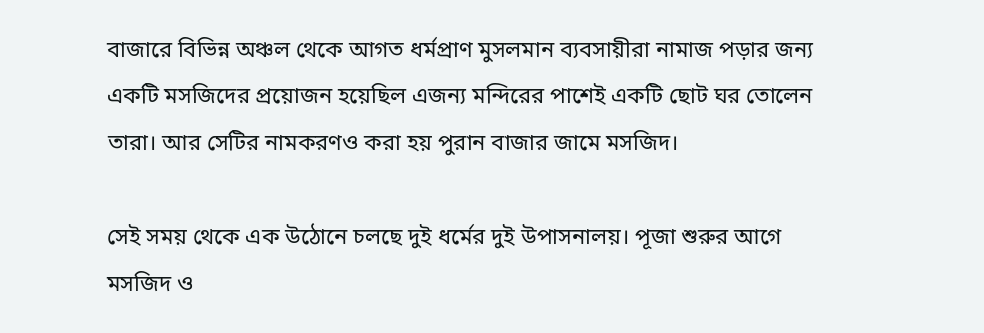বাজারে বিভিন্ন অঞ্চল থেকে আগত ধর্মপ্রাণ মুসলমান ব্যবসায়ীরা নামাজ পড়ার জন্য একটি মসজিদের প্রয়োজন হয়েছিল এজন্য মন্দিরের পাশেই একটি ছোট ঘর তোলেন তারা। আর সেটির নামকরণও করা হয় পুরান বাজার জামে মসজিদ।

সেই সময় থেকে এক উঠোনে চলছে দুই ধর্মের দুই উপাসনালয়। পূজা শুরুর আগে মসজিদ ও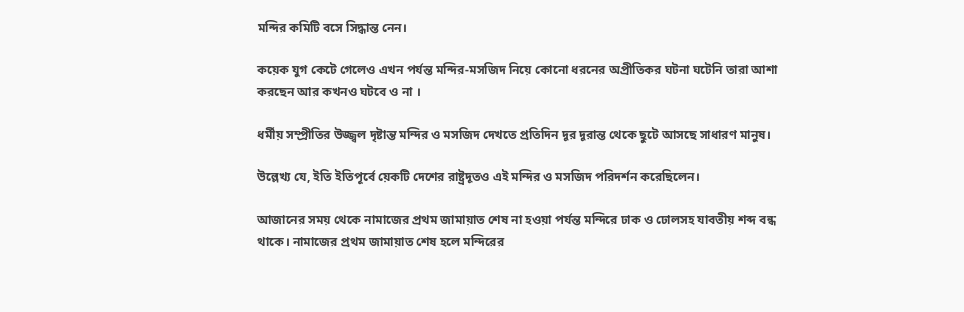মন্দির কমিটি বসে সিদ্ধান্ত নেন।

কয়েক যুগ কেটে গেলেও এখন পর্যন্ত মন্দির-মসজিদ নিয়ে কোনো ধরনের অপ্রীতিকর ঘটনা ঘটেনি তারা আশা করছেন আর কখনও ঘটবে ও না ।

ধর্মীয় সম্প্রীতির উজ্জ্বল দৃষ্টান্ত মন্দির ও মসজিদ দেখতে প্রতিদিন দূর দূরান্ত থেকে ছুটে আসছে সাধারণ মানুষ।

উল্লেখ্য যে, ইতি ইতিপূর্বে য়েকটি দেশের রাষ্ট্রদূতও এই মন্দির ও মসজিদ পরিদর্শন করেছিলেন।

আজানের সময় থেকে নামাজের প্রথম জামায়াত শেষ না হওয়া পর্যন্ত মন্দিরে ঢাক ও ঢোলসহ যাবতীয় শব্দ বন্ধ থাকে। নামাজের প্রথম জামায়াত শেষ হলে মন্দিরের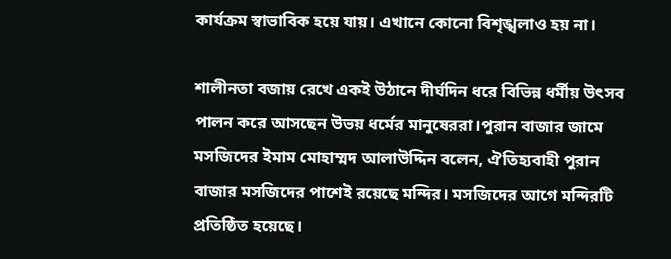কার্যক্রম স্বাভাবিক হয়ে যায়। এখানে কোনো বিশৃঙ্খলাও হয় না।

শালীনতা বজায় রেখে একই উঠানে দীর্ঘদিন ধরে বিভিন্ন ধর্মীয় উৎসব পালন করে আসছেন উভয় ধর্মের মানুষেররা।পুরান বাজার জামে মসজিদের ইমাম মোহাম্মদ আলাউদ্দিন বলেন, ঐতিহ্যবাহী পুরান বাজার মসজিদের পাশেই রয়েছে মন্দির। মসজিদের আগে মন্দিরটি প্রতিষ্ঠিত হয়েছে।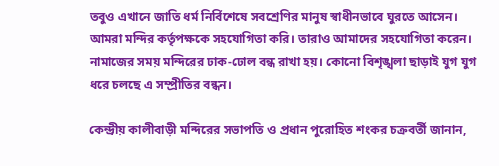তবুও এখানে জাতি ধর্ম নির্বিশেষে সবশ্রেণির মানুষ স্বাধীনভাবে ঘুরতে আসেন। আমরা মন্দির কর্তৃপক্ষকে সহযোগিতা করি। তারাও আমাদের সহযোগিতা করেন। নামাজের সময় মন্দিরের ঢাক-ঢোল বন্ধ রাখা হয়। কোনো বিশৃঙ্খলা ছাড়াই যুগ যুগ ধরে চলছে এ সম্প্রীতির বন্ধন।

কেন্দ্রীয় কালীবাড়ী মন্দিরের সভাপতি ও প্রধান পুরোহিত শংকর চক্রবর্তী জানান,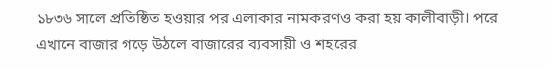১৮৩৬ সালে প্রতিষ্ঠিত হওয়ার পর এলাকার নামকরণও করা হয় কালীবাড়ী। পরে এখানে বাজার গড়ে উঠলে বাজারের ব্যবসায়ী ও শহরের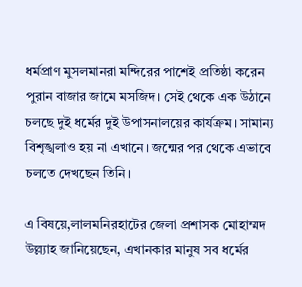ধর্মপ্রাণ মুসলমানরা মন্দিরের পাশেই প্রতিষ্ঠা করেন পুরান বাজার জামে মসজিদ। সেই থেকে এক উঠানে চলছে দুই ধর্মের দুই উপাসনালয়ের কার্যক্রম। সামান্য বিশৃঙ্খলাও হয় না এখানে। জন্মের পর থেকে এভাবে চলতে দেখছেন তিনি।

এ বিষয়ে,লালমনিরহাটের জেলা প্রশাসক মোহাম্মদ উল্ল্যাহ জানিয়েছেন, এখানকার মানুষ সব ধর্মের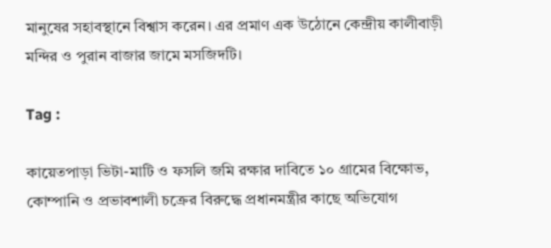মানুষের সহাবস্থানে বিশ্বাস করেন। এর প্রমাণ এক উঠোনে কেন্দ্রীয় কালীবাড়ী মন্দির ও পুরান বাজার জামে মসজিদটি।

Tag :

কায়েতপাড়া ভিটা-মাটি ও ফসলি জমি রক্ষার দাবিতে ১০ গ্রামের বিক্ষোভ, কোম্পানি ও প্রভাবশালী চক্রের বিরুদ্ধে প্রধানমন্ত্রীর কাছে অভিযোগ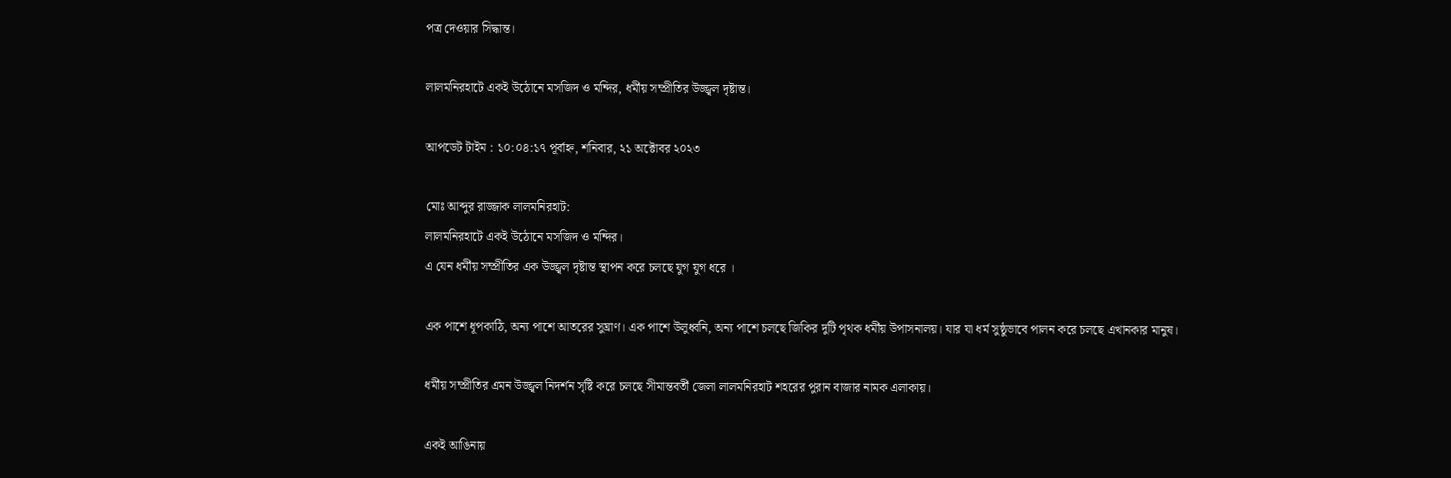পত্র দেওয়ার সিদ্ধান্ত।

লালমনিরহাটে একই উঠোনে মসজিদ ও মন্দির, ধর্মীয় সম্প্রীতির উজ্জ্বল দৃষ্টান্ত।

আপডেট টাইম : ১০:০৪:১৭ পূর্বাহ্ন, শনিবার, ২১ অক্টোবর ২০২৩

মোঃ আব্দুর রাজ্জাক লালমনিরহাট:
লালমনিরহাটে একই উঠোনে মসজিদ ও মন্দির।
এ যেন ধর্মীয় সম্প্রীতির এক উজ্জ্বল দৃষ্টান্ত স্থাপন করে চলছে যুগ যুগ ধরে ।

এক পাশে ধূপকাঠি, অন্য পাশে আতরের সুঘ্রাণ। এক পাশে উলুধ্বনি, অন্য পাশে চলছে জিকির দুটি পৃথক ধর্মীয় উপাসনালয়। যার যা ধর্ম সুষ্ঠুভাবে পালন করে চলছে এখানকার মানুষ।

ধর্মীয় সম্প্রীতির এমন উজ্জ্বল নিদর্শন সৃষ্টি করে চলছে সীমান্তবর্তী জেলা লালমনিরহাট শহরের পুরান বাজার নামক এলাকায়।

একই আঙিনায়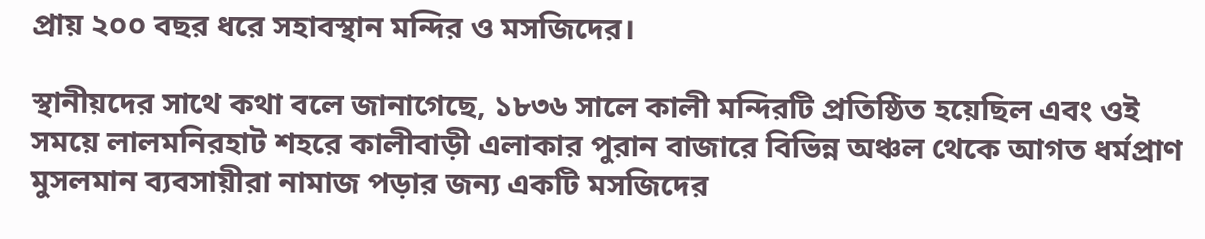প্রায় ২০০ বছর ধরে সহাবস্থান মন্দির ও মসজিদের।

স্থানীয়দের সাথে কথা বলে জানাগেছে, ১৮৩৬ সালে কালী মন্দিরটি প্রতিষ্ঠিত হয়েছিল এবং ওই সময়ে লালমনিরহাট শহরে কালীবাড়ী এলাকার পুরান বাজারে বিভিন্ন অঞ্চল থেকে আগত ধর্মপ্রাণ মুসলমান ব্যবসায়ীরা নামাজ পড়ার জন্য একটি মসজিদের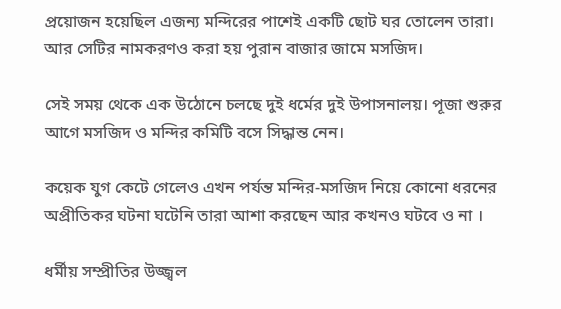প্রয়োজন হয়েছিল এজন্য মন্দিরের পাশেই একটি ছোট ঘর তোলেন তারা। আর সেটির নামকরণও করা হয় পুরান বাজার জামে মসজিদ।

সেই সময় থেকে এক উঠোনে চলছে দুই ধর্মের দুই উপাসনালয়। পূজা শুরুর আগে মসজিদ ও মন্দির কমিটি বসে সিদ্ধান্ত নেন।

কয়েক যুগ কেটে গেলেও এখন পর্যন্ত মন্দির-মসজিদ নিয়ে কোনো ধরনের অপ্রীতিকর ঘটনা ঘটেনি তারা আশা করছেন আর কখনও ঘটবে ও না ।

ধর্মীয় সম্প্রীতির উজ্জ্বল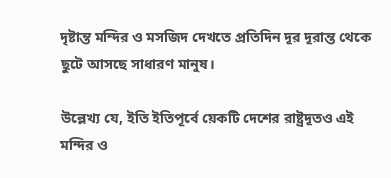দৃষ্টান্ত মন্দির ও মসজিদ দেখতে প্রতিদিন দূর দূরান্ত থেকে ছুটে আসছে সাধারণ মানুষ।

উল্লেখ্য যে, ইতি ইতিপূর্বে য়েকটি দেশের রাষ্ট্রদূতও এই মন্দির ও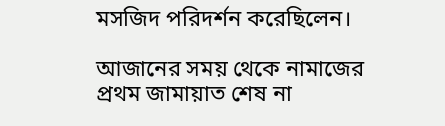মসজিদ পরিদর্শন করেছিলেন।

আজানের সময় থেকে নামাজের প্রথম জামায়াত শেষ না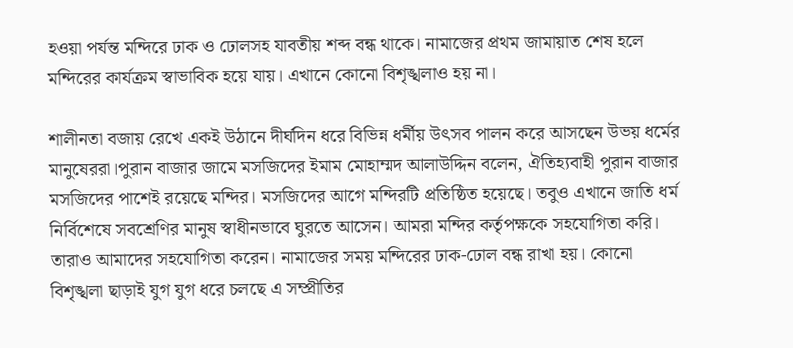হওয়া পর্যন্ত মন্দিরে ঢাক ও ঢোলসহ যাবতীয় শব্দ বন্ধ থাকে। নামাজের প্রথম জামায়াত শেষ হলে মন্দিরের কার্যক্রম স্বাভাবিক হয়ে যায়। এখানে কোনো বিশৃঙ্খলাও হয় না।

শালীনতা বজায় রেখে একই উঠানে দীর্ঘদিন ধরে বিভিন্ন ধর্মীয় উৎসব পালন করে আসছেন উভয় ধর্মের মানুষেররা।পুরান বাজার জামে মসজিদের ইমাম মোহাম্মদ আলাউদ্দিন বলেন, ঐতিহ্যবাহী পুরান বাজার মসজিদের পাশেই রয়েছে মন্দির। মসজিদের আগে মন্দিরটি প্রতিষ্ঠিত হয়েছে। তবুও এখানে জাতি ধর্ম নির্বিশেষে সবশ্রেণির মানুষ স্বাধীনভাবে ঘুরতে আসেন। আমরা মন্দির কর্তৃপক্ষকে সহযোগিতা করি। তারাও আমাদের সহযোগিতা করেন। নামাজের সময় মন্দিরের ঢাক-ঢোল বন্ধ রাখা হয়। কোনো বিশৃঙ্খলা ছাড়াই যুগ যুগ ধরে চলছে এ সম্প্রীতির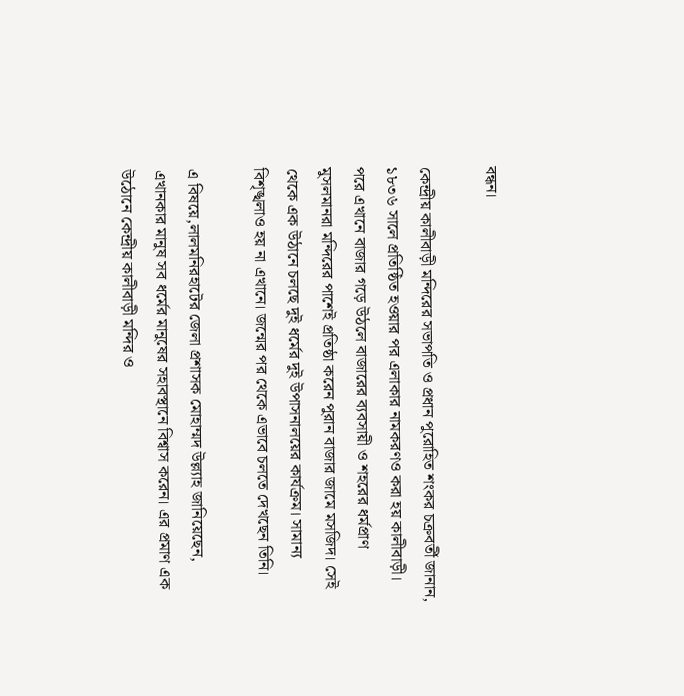বন্ধন।

কেন্দ্রীয় কালীবাড়ী মন্দিরের সভাপতি ও প্রধান পুরোহিত শংকর চক্রবর্তী জানান, ১৮৩৬ সালে প্রতিষ্ঠিত হওয়ার পর এলাকার নামকরণও করা হয় কালীবাড়ী। পরে এখানে বাজার গড়ে উঠলে বাজারের ব্যবসায়ী ও শহরের ধর্মপ্রাণ মুসলমানরা মন্দিরের পাশেই প্রতিষ্ঠা করেন পুরান বাজার জামে মসজিদ। সেই থেকে এক উঠানে চলছে দুই ধর্মের দুই উপাসনালয়ের কার্যক্রম। সামান্য বিশৃঙ্খলাও হয় না এখানে। জন্মের পর থেকে এভাবে চলতে দেখছেন তিনি।

এ বিষয়ে,লালমনিরহাটের জেলা প্রশাসক মোহাম্মদ উল্ল্যাহ জানিয়েছেন, এখানকার মানুষ সব ধর্মের মানুষের সহাবস্থানে বিশ্বাস করেন। এর প্রমাণ এক উঠোনে কেন্দ্রীয় কালীবাড়ী মন্দির ও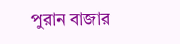পুরান বাজার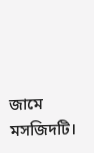জামে মসজিদটি।